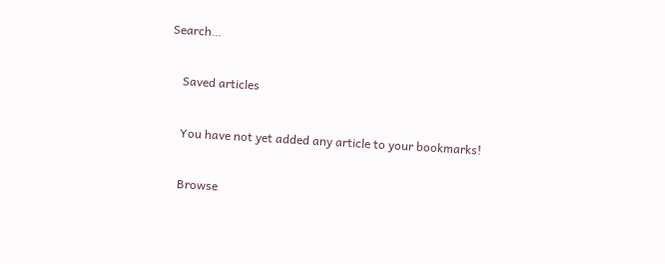Search…

    Saved articles

    You have not yet added any article to your bookmarks!

    Browse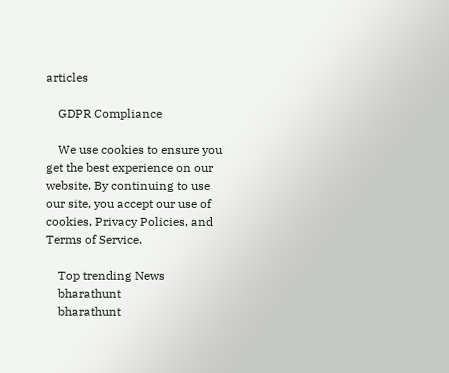articles

    GDPR Compliance

    We use cookies to ensure you get the best experience on our website. By continuing to use our site, you accept our use of cookies, Privacy Policies, and Terms of Service.

    Top trending News
    bharathunt
    bharathunt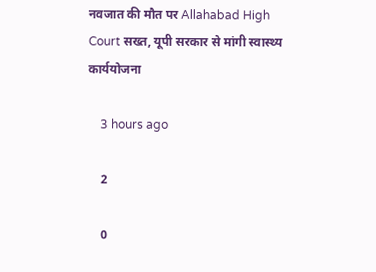नवजात की मौत पर Allahabad High Court सख्त, यूपी सरकार से मांगी स्वास्थ्य कार्ययोजना

    3 hours ago

    2

    0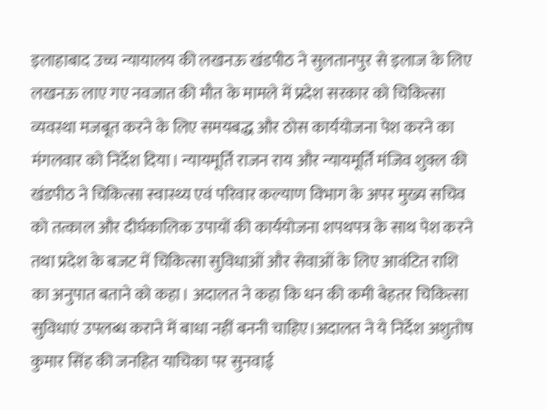इलाहाबाद उच्च न्यायालय की लखनऊ खंडपीठ ने सुलतानपुर से इलाज के लिए लखनऊ लाए गए नवजात की मौत के मामले में प्रदेश सरकार को चिकित्सा व्यवस्था मजबूत करने के लिए समयबद्ध और ठोस कार्ययोजना पेश करने का मंगलवार को निर्देश दिया। न्यायमूर्ति राजन राय और न्यायमूर्ति मंजिव शुक्ल की खंडपीठ ने चिकित्सा स्वास्थ्य एवं परिवार कल्याण विभाग के अपर मुख्य सचिव को तत्काल और दीर्घकालिक उपायों की कार्ययोजना शपथपत्र के साथ पेश करने तथा प्रदेश के बजट में चिकित्सा सुविधाओं और सेवाओं के लिए आवंटित राशि का अनुपात बताने को कहा। अदालत ने कहा कि धन की कमी बेहतर चिकित्सा सुविधाएं उपलब्ध कराने में बाधा नहीं बननी चाहिए।अदालत ने ये निर्देश अशुतोष कुमार सिंह की जनहित याचिका पर सुनवाई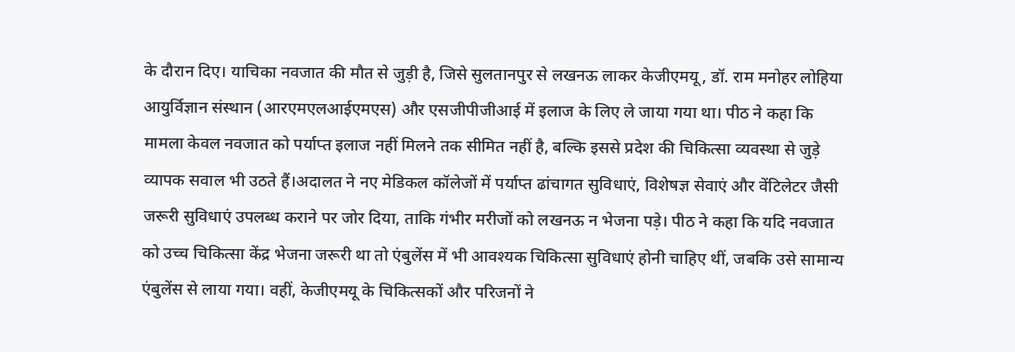के दौरान दिए। याचिका नवजात की मौत से जुड़ी है, जिसे सुलतानपुर से लखनऊ लाकर केजीएमयू, डॉ. राम मनोहर लोहिया आयुर्विज्ञान संस्थान (आरएमएलआईएमएस) और एसजीपीजीआई में इलाज के लिए ले जाया गया था। पीठ ने कहा कि मामला केवल नवजात को पर्याप्त इलाज नहीं मिलने तक सीमित नहीं है, बल्कि इससे प्रदेश की चिकित्सा व्यवस्था से जुड़े व्यापक सवाल भी उठते हैं।अदालत ने नए मेडिकल कॉलेजों में पर्याप्त ढांचागत सुविधाएं, विशेषज्ञ सेवाएं और वेंटिलेटर जैसी जरूरी सुविधाएं उपलब्ध कराने पर जोर दिया, ताकि गंभीर मरीजों को लखनऊ न भेजना पड़े। पीठ ने कहा कि यदि नवजात को उच्च चिकित्सा केंद्र भेजना जरूरी था तो एंबुलेंस में भी आवश्यक चिकित्सा सुविधाएं होनी चाहिए थीं, जबकि उसे सामान्य एंबुलेंस से लाया गया। वहीं, केजीएमयू के चिकित्सकों और परिजनों ने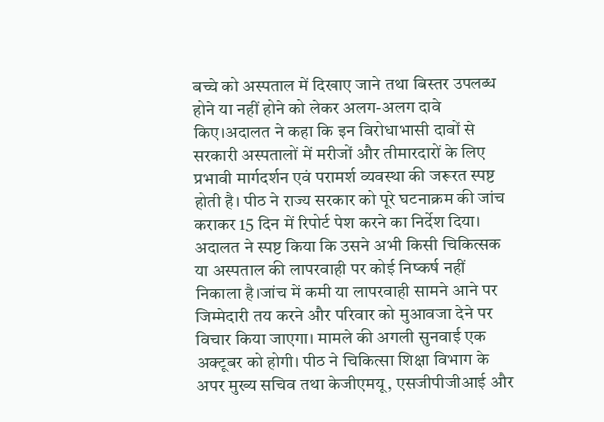बच्चे को अस्पताल में दिखाए जाने तथा बिस्तर उपलब्ध होने या नहीं होने को लेकर अलग-अलग दावे किए।अदालत ने कहा कि इन विरोधाभासी दावों से सरकारी अस्पतालों में मरीजों और तीमारदारों के लिए प्रभावी मार्गदर्शन एवं परामर्श व्यवस्था की जरूरत स्पष्ट होती है। पीठ ने राज्य सरकार को पूरे घटनाक्रम की जांच कराकर 15 दिन में रिपोर्ट पेश करने का निर्देश दिया। अदालत ने स्पष्ट किया कि उसने अभी किसी चिकित्सक या अस्पताल की लापरवाही पर कोई निष्कर्ष नहीं निकाला है।जांच में कमी या लापरवाही सामने आने पर जिम्मेदारी तय करने और परिवार को मुआवजा देने पर विचार किया जाएगा। मामले की अगली सुनवाई एक अक्टूबर को होगी। पीठ ने चिकित्सा शिक्षा विभाग के अपर मुख्य सचिव तथा केजीएमयू, एसजीपीजीआई और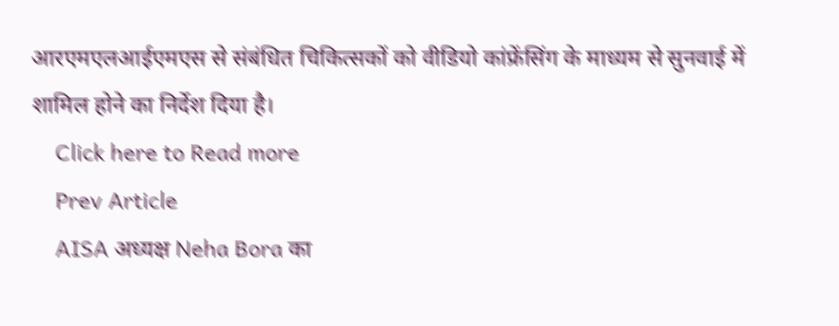आरएमएलआईएमएस से संबंधित चिकित्सकों को वीडियो कांफ्रेंसिंग के माध्यम से सुनवाई में शामिल होने का निर्देश दिया है।
    Click here to Read more
    Prev Article
    AISA अध्यक्ष Neha Bora का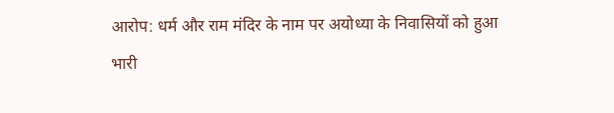आरोप: धर्म और राम मंदिर के नाम पर अयोध्या के निवासियों को हुआ भारी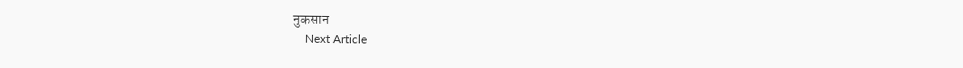नुकसान
    Next Article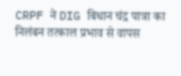CRPF ने DIG बिधान चंद्र पात्रा का निलंबन तत्काल प्रभाव से वापस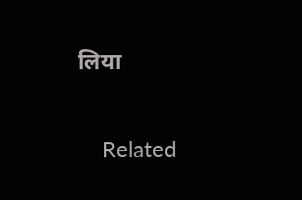लिया

    Related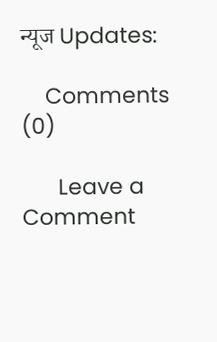न्यूज Updates:

    Comments (0)

      Leave a Comment